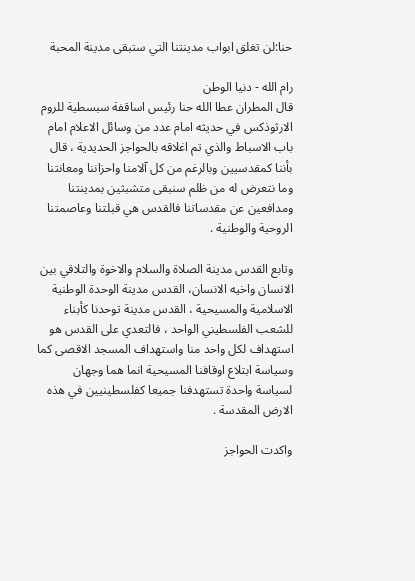حنا:لن تغلق ابواب مدينتنا التي ستبقى مدينة المحبة

رام الله - دنيا الوطن
قال المطران عطا الله حنا رئيس اساقفة سبسطية للروم الارثوذكس في حديثه امام عدد من وسائل الاعلام امام باب الاسباط والذي تم اغلاقه بالحواجز الحديدية ، قال بأننا كمقدسيين وبالرغم من كل آلامنا واحزاننا ومعانتنا وما نتعرض له من ظلم سنبقى متشبثين بمدينتنا ومدافعين عن مقدساتنا فالقدس هي قبلتنا وعاصمتنا الروحية والوطنية .

وتابع القدس مدينة الصلاة والسلام والاخوة والتلاقي بين الانسان واخيه الانسان، القدس مدينة الوحدة الوطنية الاسلامية والمسيحية ، القدس مدينة توحدنا كأبناء للشعب الفلسطيني الواحد ، فالتعدي على القدس هو استهداف لكل واحد منا واستهداف المسجد الاقصى كما وسياسة ابتلاع اوقافنا المسيحية انما هما وجهان لسياسة واحدة تستهدفنا جميعا كفلسطينيين في هذه الارض المقدسة .

واكدت الحواجز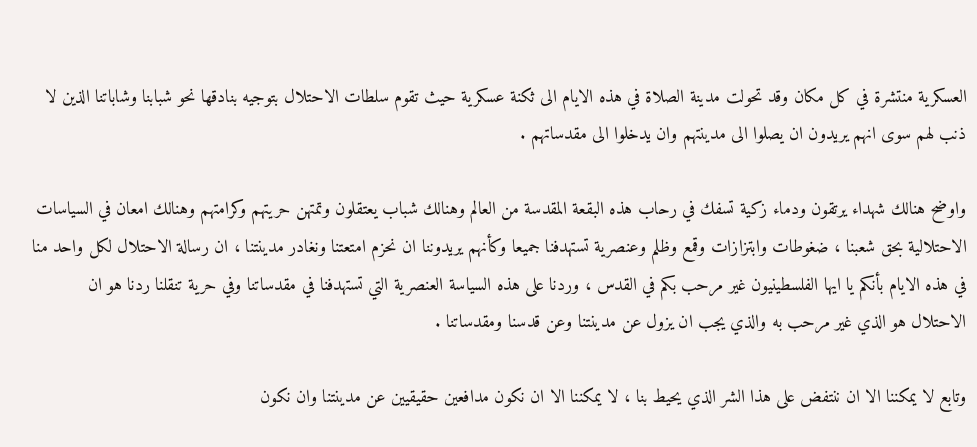العسكرية منتشرة في كل مكان وقد تحولت مدينة الصلاة في هذه الايام الى ثكنة عسكرية حيث تقوم سلطات الاحتلال بتوجيه بنادقها نحو شبابنا وشاباتنا الذين لا ذنب لهم سوى انهم يريدون ان يصلوا الى مدينتهم وان يدخلوا الى مقدساتهم .

واوضح هنالك شهداء يرتقون ودماء زكية تسفك في رحاب هذه البقعة المقدسة من العالم وهنالك شباب يعتقلون وتمتهن حريتهم وكرامتهم وهنالك امعان في السياسات الاحتلالية بحق شعبنا ، ضغوطات وابتزازات وقمع وظلم وعنصرية تستهدفنا جميعا وكأنهم يريدوننا ان نحزم امتعتنا ونغادر مدينتنا ، ان رسالة الاحتلال لكل واحد منا في هذه الايام بأنكم يا ايها الفلسطينيون غير مرحب بكم في القدس ، وردنا على هذه السياسة العنصرية التي تستهدفنا في مقدساتنا وفي حرية تنقلنا ردنا هو ان الاحتلال هو الذي غير مرحب به والذي يجب ان يزول عن مدينتنا وعن قدسنا ومقدساتنا .

وتابع لا يمكننا الا ان ننتفض على هذا الشر الذي يحيط بنا ، لا يمكننا الا ان نكون مدافعين حقيقيين عن مدينتنا وان نكون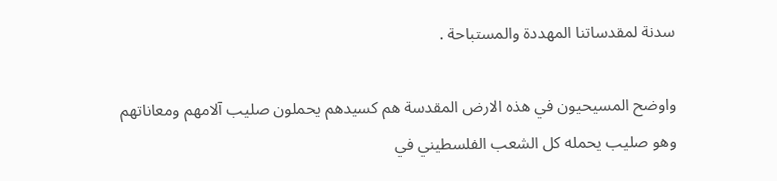سدنة لمقدساتنا المهددة والمستباحة .

واوضح المسيحيون في هذه الارض المقدسة هم كسيدهم يحملون صليب آلامهم ومعاناتهم وهو صليب يحمله كل الشعب الفلسطيني في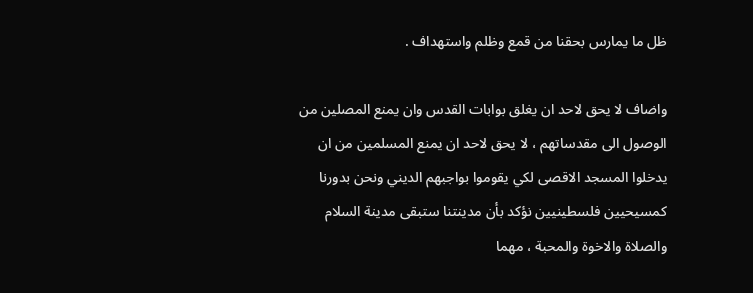ظل ما يمارس بحقنا من قمع وظلم واستهداف .

واضاف لا يحق لاحد ان يغلق بوابات القدس وان يمنع المصلين من الوصول الى مقدساتهم ، لا يحق لاحد ان يمنع المسلمين من ان يدخلوا المسجد الاقصى لكي يقوموا بواجبهم الديني ونحن بدورنا كمسيحيين فلسطينيين نؤكد بأن مدينتنا ستبقى مدينة السلام والصلاة والاخوة والمحبة ، مهما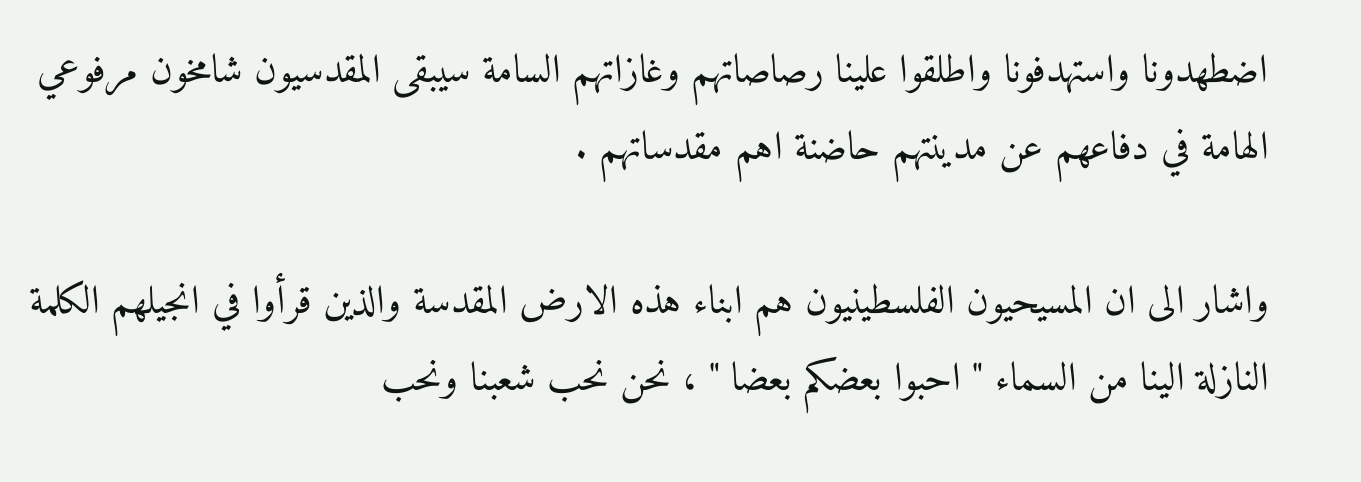اضطهدونا واستهدفونا واطلقوا علينا رصاصاتهم وغازاتهم السامة سيبقى المقدسيون شامخون مرفوعي الهامة في دفاعهم عن مدينتهم حاضنة اهم مقدساتهم .

واشار الى ان المسيحيون الفلسطينيون هم ابناء هذه الارض المقدسة والذين قرأوا في انجيلهم الكلمة النازلة الينا من السماء " احبوا بعضكم بعضا " ، نحن نحب شعبنا ونحب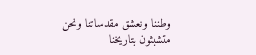وطننا ونعشق مقدساتنا ونحن متشبثون بتاريخنا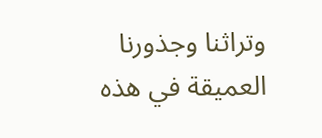وتراثنا وجذورنا العميقة في هذه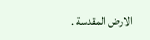الارض المقدسة .